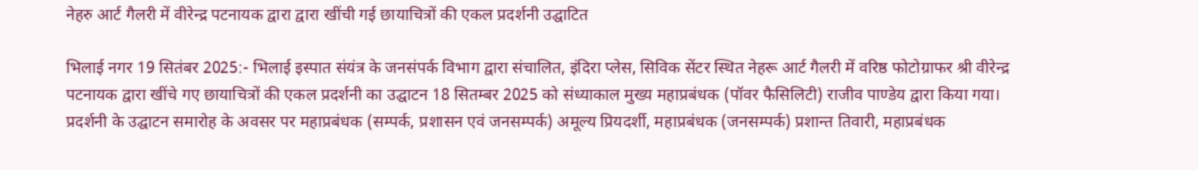नेहरु आर्ट गैलरी में वीरेन्द्र पटनायक द्वारा द्वारा खींची गई छायाचित्रों की एकल प्रदर्शनी उद्घाटित

भिलाई नगर 19 सितंबर 2025:- भिलाई इस्पात संयंत्र के जनसंपर्क विभाग द्वारा संचालित, इंदिरा प्लेस, सिविक सेंटर स्थित नेहरू आर्ट गैलरी में वरिष्ठ फोटोग्राफर श्री वीरेन्द्र पटनायक द्वारा खींचे गए छायाचित्रों की एकल प्रदर्शनी का उद्घाटन 18 सितम्बर 2025 को संध्याकाल मुख्य महाप्रबंधक (पॉवर फैसिलिटी) राजीव पाण्डेय द्वारा किया गया।
प्रदर्शनी के उद्घाटन समारोह के अवसर पर महाप्रबंधक (सम्पर्क, प्रशासन एवं जनसम्पर्क) अमूल्य प्रियदर्शी, महाप्रबंधक (जनसम्पर्क) प्रशान्त तिवारी, महाप्रबंधक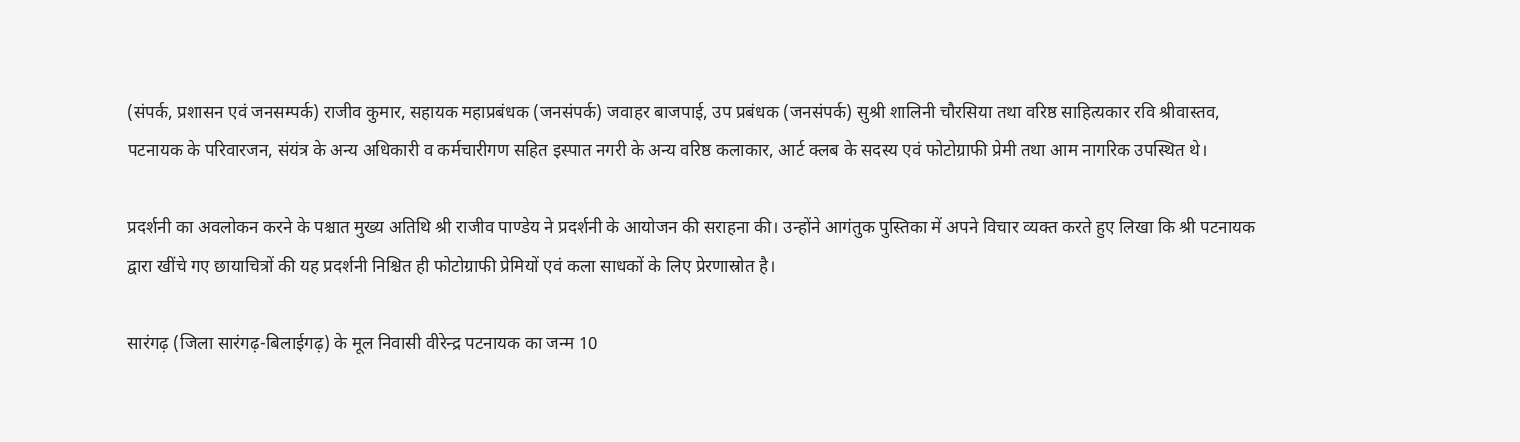(संपर्क, प्रशासन एवं जनसम्पर्क) राजीव कुमार, सहायक महाप्रबंधक (जनसंपर्क) जवाहर बाजपाई, उप प्रबंधक (जनसंपर्क) सुश्री शालिनी चौरसिया तथा वरिष्ठ साहित्यकार रवि श्रीवास्तव, पटनायक के परिवारजन, संयंत्र के अन्य अधिकारी व कर्मचारीगण सहित इस्पात नगरी के अन्य वरिष्ठ कलाकार, आर्ट क्लब के सदस्य एवं फोटोग्राफी प्रेमी तथा आम नागरिक उपस्थित थे।

प्रदर्शनी का अवलोकन करने के पश्चात मुख्य अतिथि श्री राजीव पाण्डेय ने प्रदर्शनी के आयोजन की सराहना की। उन्होंने आगंतुक पुस्तिका में अपने विचार व्यक्त करते हुए लिखा कि श्री पटनायक द्वारा खींचे गए छायाचित्रों की यह प्रदर्शनी निश्चित ही फोटोग्राफी प्रेमियों एवं कला साधकों के लिए प्रेरणास्रोत है।

सारंगढ़ (जिला सारंगढ़-बिलाईगढ़) के मूल निवासी वीरेन्द्र पटनायक का जन्म 10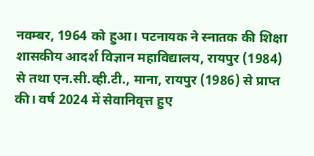नवम्बर, 1964 को हुआ। पटनायक ने स्नातक की शिक्षा शासकीय आदर्श विज्ञान महाविद्यालय, रायपुर (1984) से तथा एन.सी.व्ही.टी., माना, रायपुर (1986) से प्राप्त की। वर्ष 2024 में सेवानिवृत्त हुए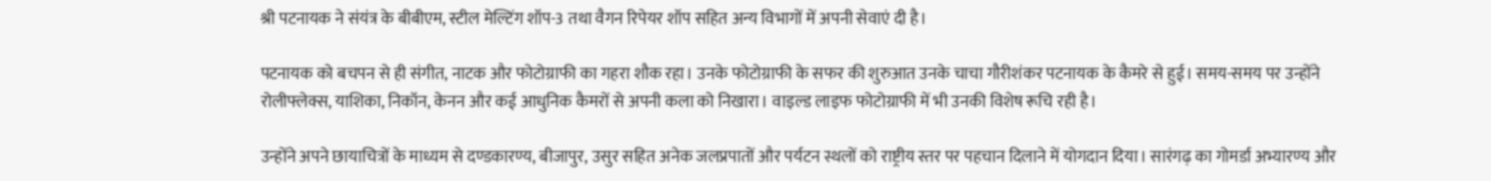श्री पटनायक ने संयंत्र के बीबीएम, स्टील मेल्टिंग शॉप-3 तथा वैगन रिपेयर शॉप सहित अन्य विभागों में अपनी सेवाएं दी है।

पटनायक को बचपन से ही संगीत, नाटक और फोटोग्राफी का गहरा शौक रहा। उनके फोटोग्राफी के सफर की शुरुआत उनके चाचा गौरीशंकर पटनायक के कैमरे से हुई। समय-समय पर उन्होंने रोलीफ्लेक्स, याशिका, निकॉन, केनन और कई आधुनिक कैमरों से अपनी कला को निखारा। वाइल्ड लाइफ फोटोग्राफी में भी उनकी विशेष रूचि रही है।

उन्होंने अपने छायाचित्रों के माध्यम से दण्डकारण्य, बीजापुर, उसुर सहित अनेक जलप्रपातों और पर्यटन स्थलों को राष्ट्रीय स्तर पर पहचान दिलाने में योगदान दिया। सारंगढ़ का गोमर्डा अभ्यारण्य और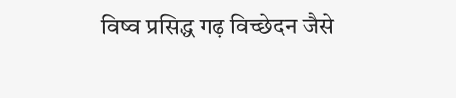विष्व प्रसिद्ध गढ़ विच्छेदन जैसे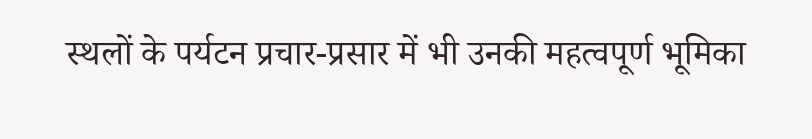स्थलों के पर्यटन प्रचार-प्रसार में भी उनकी महत्वपूर्ण भूमिका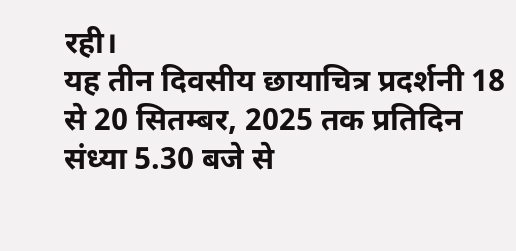रही।
यह तीन दिवसीय छायाचित्र प्रदर्शनी 18 से 20 सितम्बर, 2025 तक प्रतिदिन संध्या 5.30 बजे से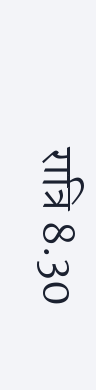रात्रि 8.30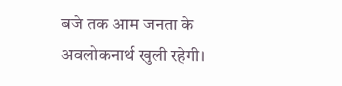बजे तक आम जनता के अवलोकनार्थ खुली रहेगी।